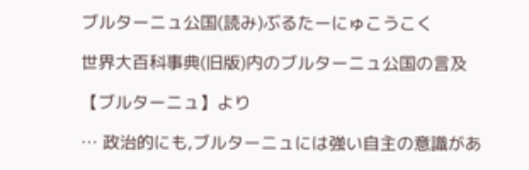ブルターニュ公国(読み)ぶるたーにゅこうこく

世界大百科事典(旧版)内のブルターニュ公国の言及

【ブルターニュ】より

… 政治的にも,ブルターニュには強い自主の意識があ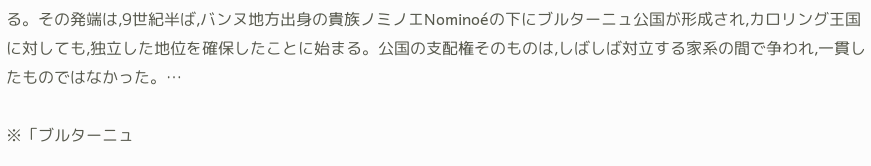る。その発端は,9世紀半ば,バンヌ地方出身の貴族ノミノエNominoéの下にブルターニュ公国が形成され,カロリング王国に対しても,独立した地位を確保したことに始まる。公国の支配権そのものは,しばしば対立する家系の間で争われ,一貫したものではなかった。…

※「ブルターニュ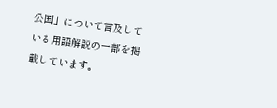公国」について言及している用語解説の一部を掲載しています。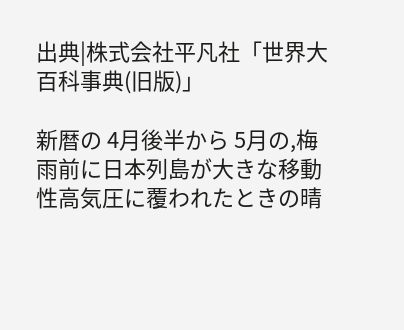出典|株式会社平凡社「世界大百科事典(旧版)」

新暦の 4月後半から 5月の,梅雨前に日本列島が大きな移動性高気圧に覆われたときの晴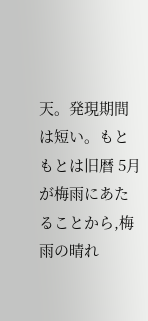天。発現期間は短い。もともとは旧暦 5月が梅雨にあたることから,梅雨の晴れ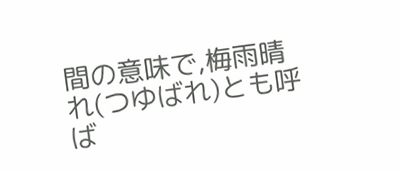間の意味で,梅雨晴れ(つゆばれ)とも呼ば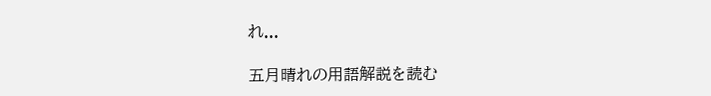れ...

五月晴れの用語解説を読む